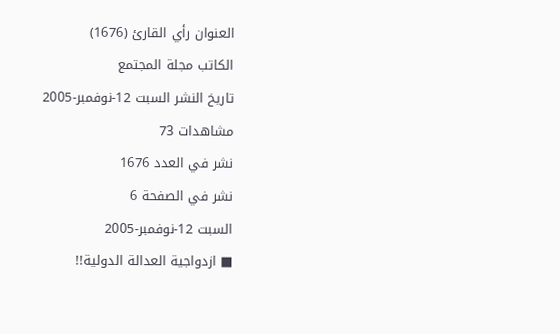العنوان رأي القارئ (1676)
الكاتب مجلة المجتمع
تاريخ النشر السبت 12-نوفمبر-2005
مشاهدات 73
نشر في العدد 1676
نشر في الصفحة 6
السبت 12-نوفمبر-2005
■ ازدواجية العدالة الدولية!!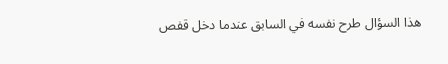هذا السؤال طرح نفسه في السابق عندما دخل قفص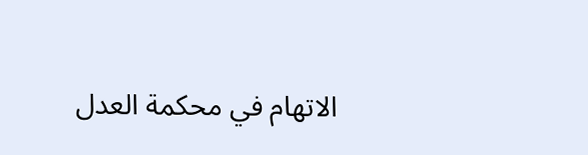الاتهام في محكمة العدل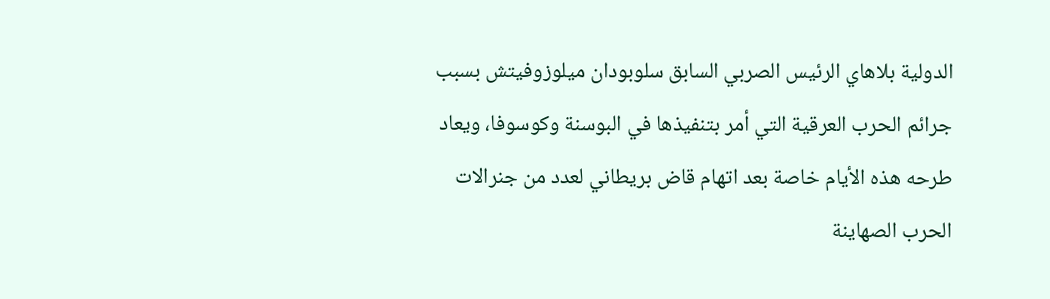الدولية بلاهاي الرئيس الصربي السابق سلوبودان ميلوزوفيتش بسبب جرائم الحرب العرقية التي أمر بتنفيذها في البوسنة وكوسوفا، ويعاد طرحه هذه الأيام خاصة بعد اتهام قاض بريطاني لعدد من جنرالات الحرب الصهاينة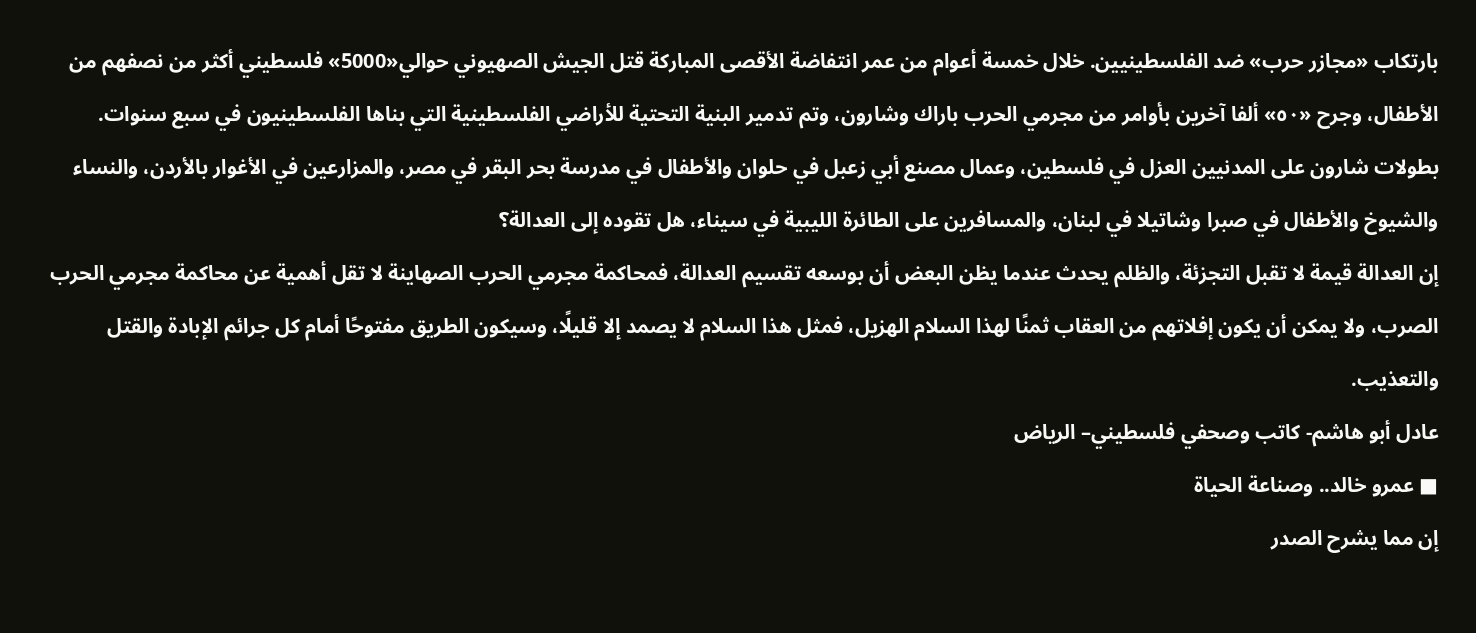بارتكاب «مجازر حرب» ضد الفلسطينيين. خلال خمسة أعوام من عمر انتفاضة الأقصى المباركة قتل الجيش الصهيوني حوالي«5000» فلسطيني أكثر من نصفهم من الأطفال، وجرح «٥٠» ألفا آخرين بأوامر من مجرمي الحرب باراك وشارون، وتم تدمير البنية التحتية للأراضي الفلسطينية التي بناها الفلسطينيون في سبع سنوات.
بطولات شارون على المدنيين العزل في فلسطين، وعمال مصنع أبي زعبل في حلوان والأطفال في مدرسة بحر البقر في مصر، والمزارعين في الأغوار بالأردن، والنساء والشيوخ والأطفال في صبرا وشاتيلا في لبنان، والمسافرين على الطائرة الليبية في سيناء، هل تقوده إلى العدالة؟
إن العدالة قيمة لا تقبل التجزئة، والظلم يحدث عندما يظن البعض أن بوسعه تقسيم العدالة، فمحاكمة مجرمي الحرب الصهاينة لا تقل أهمية عن محاكمة مجرمي الحرب الصرب، ولا يمكن أن يكون إفلاتهم من العقاب ثمنًا لهذا السلام الهزيل، فمثل هذا السلام لا يصمد إلا قليلًا، وسيكون الطريق مفتوحًا أمام كل جرائم الإبادة والقتل والتعذيب.
عادل أبو هاشم- كاتب وصحفي فلسطيني– الرياض
■ عمرو خالد.. وصناعة الحياة
إن مما يشرح الصدر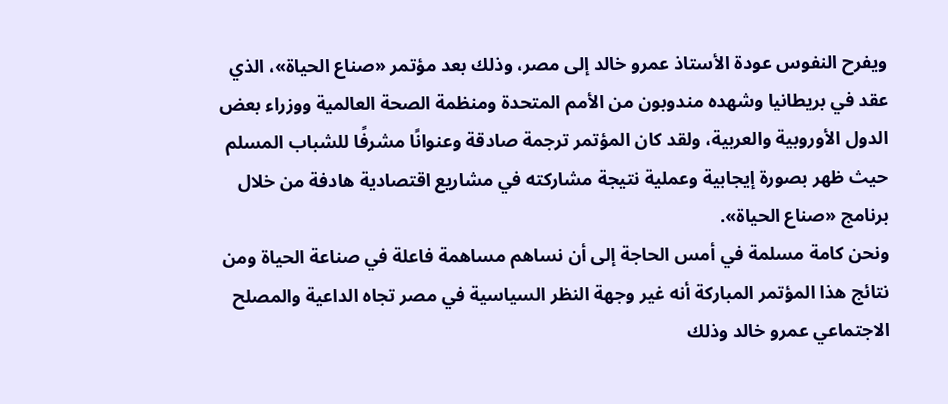ويفرح النفوس عودة الأستاذ عمرو خالد إلى مصر، وذلك بعد مؤتمر «صناع الحياة»، الذي عقد في بريطانيا وشهده مندوبون من الأمم المتحدة ومنظمة الصحة العالمية ووزراء بعض الدول الأوروبية والعربية، ولقد كان المؤتمر ترجمة صادقة وعنوانًا مشرفًا للشباب المسلم حيث ظهر بصورة إيجابية وعملية نتيجة مشاركته في مشاريع اقتصادية هادفة من خلال برنامج «صناع الحياة».
ونحن كامة مسلمة في أمس الحاجة إلى أن نساهم مساهمة فاعلة في صناعة الحياة ومن نتائج هذا المؤتمر المباركة أنه غير وجهة النظر السياسية في مصر تجاه الداعية والمصلح الاجتماعي عمرو خالد وذلك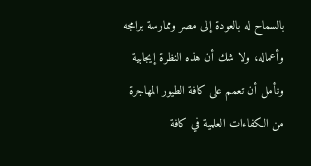بالسماح له بالعودة إلى مصر وممارسة برامجه وأعماله، ولا شك أن هذه النظرة إيجابية ونأمل أن تعمم على كافة الطيور المهاجرة من الكفاءات العلمية في كافة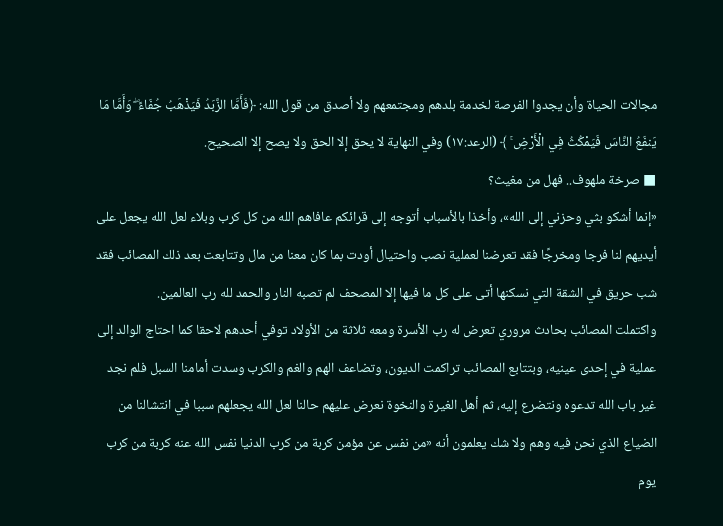مجالات الحياة وأن يجدوا الفرصة لخدمة بلدهم ومجتمعهم ولا أصدق من قول الله: ﴿فَأَمَّا الزَّبَدُ فَيَذْهَبُ جُفَاءً ۖ وَأَمَّا مَا يَنفَعُ النَّاسَ فَيَمْكُثُ فِي الْأَرْضِ ۚ ﴾ (الرعد:۱۷) وفي النهاية لا يحق إلا الحق ولا يصح إلا الصحيح.
■ صرخة ملهوف.. فهل من مغيث؟
«إنما أشكو بثي وحزني إلى الله»، وأخذا بالأسباب أتوجه إلى قرائكم عافاهم الله من كل كرب وبلاء لعل الله يجعل على أيديهم لنا فرجا ومخرجًا فقد تعرضنا لعملية نصب واحتيال أودت بما كان معنا من مال وتتابعت بعد ذلك المصائب فقد شب حريق في الشقة التي نسكنها أتى على كل ما فيها إلا المصحف لم تصبه النار والحمد لله رب العالمين.
واكتملت المصائب بحادث مروري تعرض له رب الأسرة ومعه ثلاثة من الأولاد توفي أحدهم لاحقا كما احتاج الوالد إلى عملية في إحدى عينيه، وبتتابع المصائب تراكمت الديون، وتضاعف الهم والغم والكرب وسدت أمامنا السبل فلم نجد غير باب الله تدعوه ونتضرع إليه، ثم أهل الغيرة والنخوة نعرض عليهم حالنا لعل الله يجعلهم سببا في انتشالنا من الضياع الذي نحن فيه وهم ولا شك يعلمون أنه «من نفس عن مؤمن كربة من كرب الدنيا نفس الله عنه كربة من كرب يوم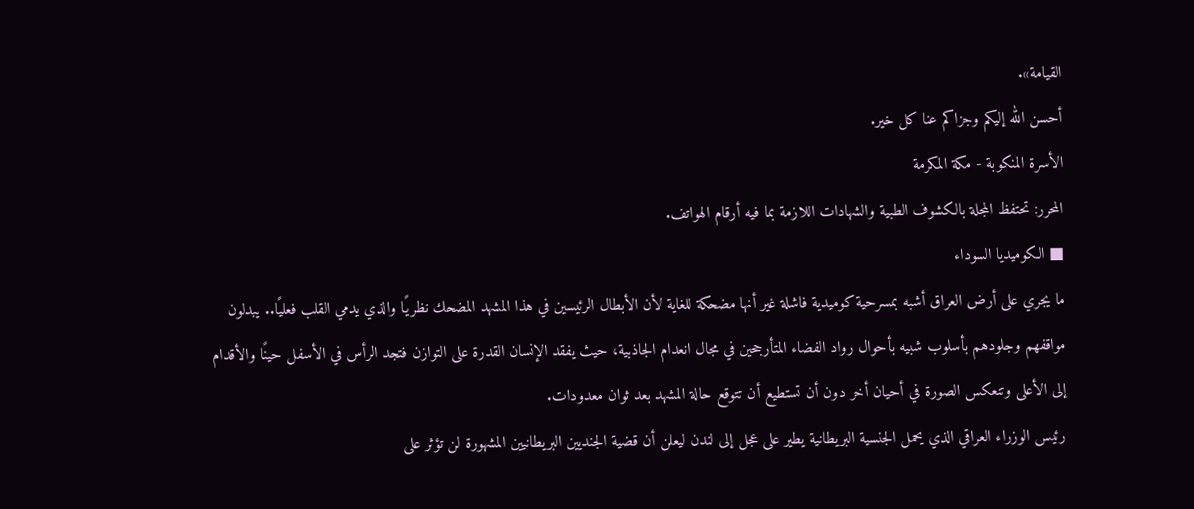القيامة».
أحسن الله إليكم وجزاكم عنا كل خير.
الأسرة المنكوبة - مكة المكرمة
المحرر: تحتفظ المجلة بالكشوف الطبية والشهادات اللازمة بما فيه أرقام الهواتف.
■ الكوميديا السوداء
ما يجري على أرض العراق أشبه بمسرحية كوميدية فاشلة غير أنها مضحكة للغاية لأن الأبطال الرئيسين في هذا المشهد المضحك نظريًا والذي يدمي القلب فعليًا.. يبدلون مواقفهم وجلودهم بأسلوب شبيه بأحوال رواد الفضاء المتأرجحين في مجال انعدام الجاذبية، حيث يفقد الإنسان القدرة على التوازن فتجد الرأس في الأسفل حينًا والأقدام إلى الأعلى وتنعكس الصورة في أحيان أخر دون أن تستطيع أن تتوقع حالة المشهد بعد ثوان معدودات.
رئيس الوزراء العراقي الذي يحمل الجنسية البريطانية يطير على عجل إلى لندن ليعلن أن قضية الجنديين البريطانيين المشهورة لن تؤثر على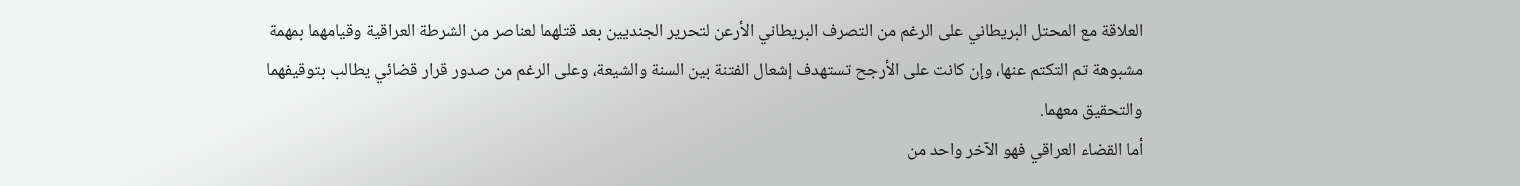العلاقة مع المحتل البريطاني على الرغم من التصرف البريطاني الأرعن لتحرير الجنديين بعد قتلهما لعناصر من الشرطة العراقية وقيامهما بمهمة مشبوهة تم التكتم عنها، وإن كانت على الأرجح تستهدف إشعال الفتنة بين السنة والشيعة، وعلى الرغم من صدور قرار قضائي يطالب بتوقيفهما والتحقيق معهما.
أما القضاء العراقي فهو الآخر واحد من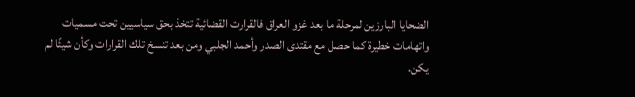الضحايا البارزين لمرحلة ما بعد غزو العراق فالقرارت القضائية تتخذ بحق سياسيين تحت مسميات واتهامات خطيرة كما حصل مع مقتدى الصدر وأحمد الجلبي ومن بعد تنسخ تلك القرارات وكأن شيئًا لم يكن.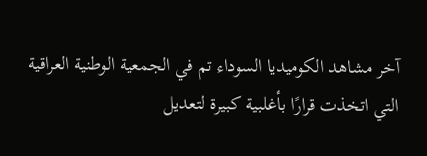آخر مشاهد الكوميديا السوداء تم في الجمعية الوطنية العراقية التي اتخذت قرارًا بأغلبية كبيرة لتعديل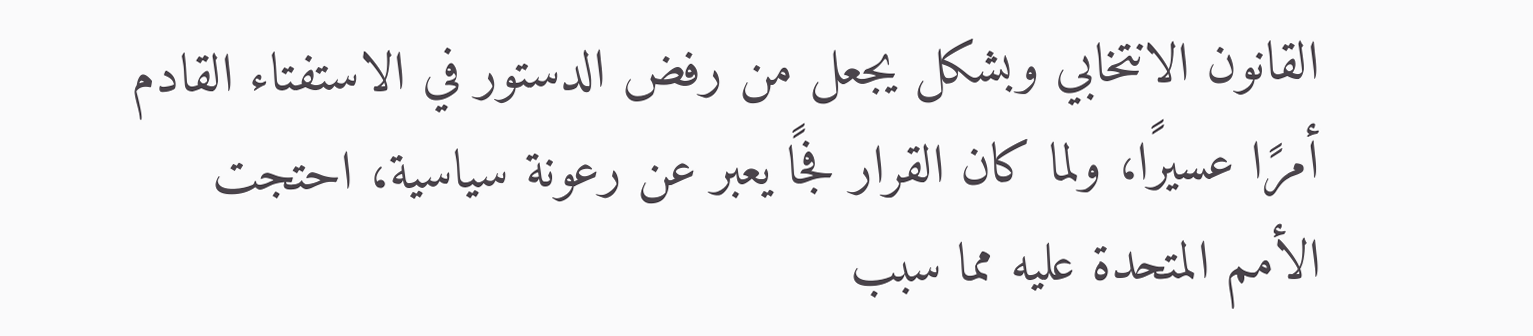القانون الانتخابي وبشكل يجعل من رفض الدستور في الاستفتاء القادم أمرًا عسيرًا، ولما كان القرار فجًا يعبر عن رعونة سياسية، احتجت الأمم المتحدة عليه مما سبب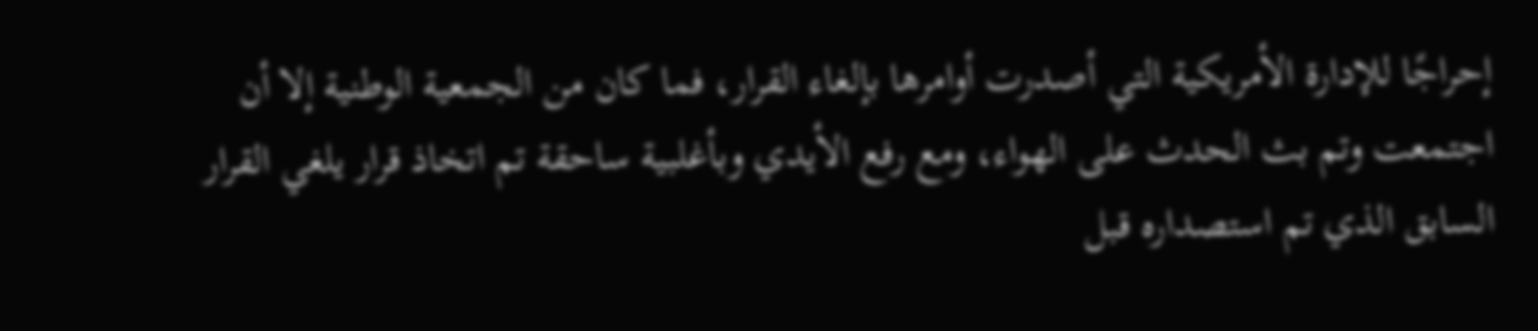إحراجًا للإدارة الأمريكية التي أصدرت أوامرها بإلغاء القرار، فما كان من الجمعية الوطنية إلا أن اجتمعت وتم بث الحدث على الهواء، ومع رفع الأيدي وبأغلبية ساحقة تم اتخاذ قرار يلغي القرار السابق الذي تم استصداره قبل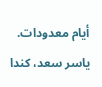أيام معدودات.
ياسر سعد، كندا